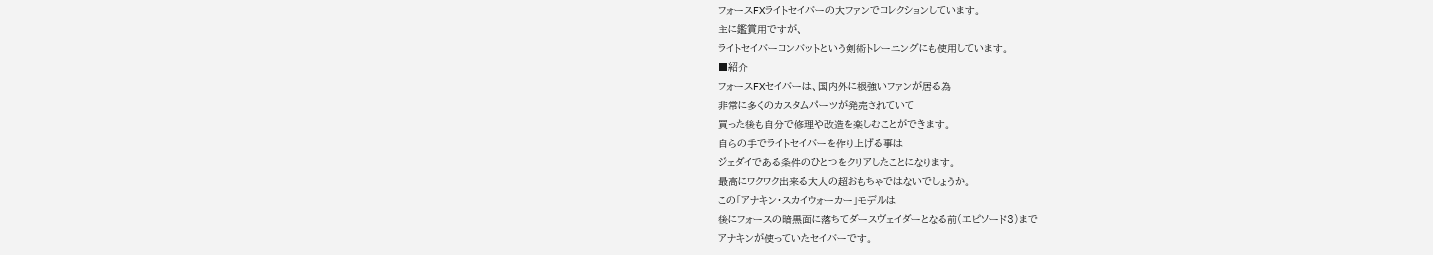フォースFXライトセイバーの大ファンでコレクションしています。
主に鑑賞用ですが、
ライトセイバーコンバットという剣術トレーニングにも使用しています。
■紹介
フォースFXセイバーは、国内外に根強いファンが居る為
非常に多くのカスタムパーツが発売されていて
買った後も自分で修理や改造を楽しむことができます。
自らの手でライトセイバーを作り上げる事は
ジェダイである条件のひとつをクリアしたことになります。
最高にワクワク出来る大人の超おもちゃではないでしょうか。
この「アナキン・スカイウォーカー」モデルは
後にフォースの暗黒面に落ちてダースヴェイダーとなる前(エピソード3)まで
アナキンが使っていたセイバーです。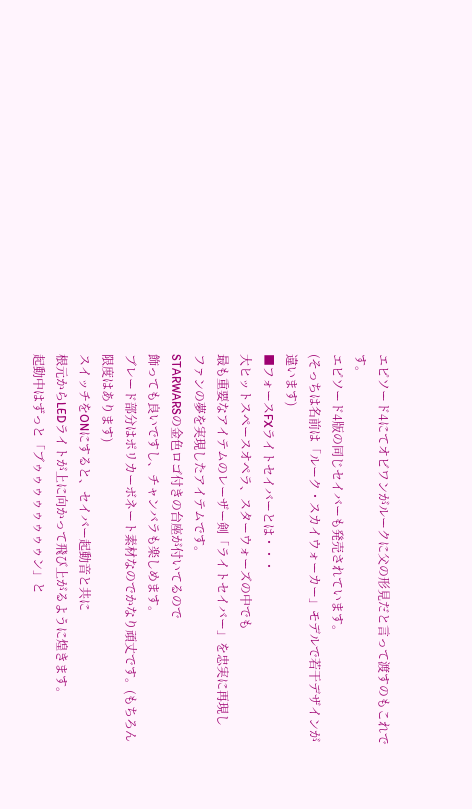エピソード4にてオビワンがルークに父の形見だと言って渡すのもこれです。
エピソード4版の同じセイバーも発売されています。
(そっちは名前は「ルーク・スカイウォーカー」モデルで若干デザインが違います)
■フォースFXライトセイバーとは・・・
大ヒットスペースオペラ、スターウォーズの中でも
最も重要なアイテムのレーザー剣「ライトセイバー」を忠実に再現し
ファンの夢を実現したアイテムです。
STARWARSの金色ロゴ付きの台座が付いてるので
飾っても良いですし、チャンバラも楽しめます。
ブレード部分はポリカーボネート素材なのでかなり頑丈です。(もちろん限度はあります)
スイッチをONにすると、セイバー起動音と共に
根元からLEDライトが上に向かって飛び上がるように煌きます。
起動中はずっと「ブゥゥゥゥゥゥゥゥン」と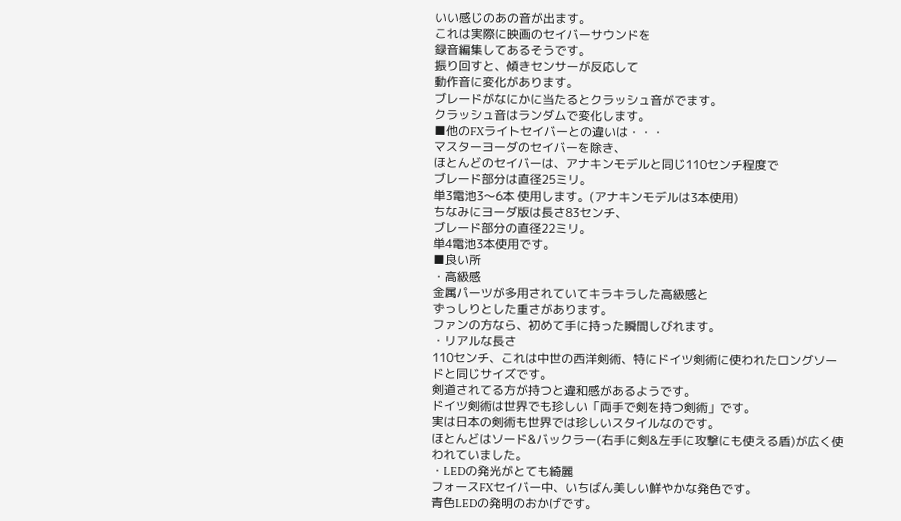いい感じのあの音が出ます。
これは実際に映画のセイバーサウンドを
録音編集してあるそうです。
振り回すと、傾きセンサーが反応して
動作音に変化があります。
ブレードがなにかに当たるとクラッシュ音がでます。
クラッシュ音はランダムで変化します。
■他のFXライトセイバーとの違いは・・・
マスターヨーダのセイバーを除き、
ほとんどのセイバーは、アナキンモデルと同じ110センチ程度で
ブレード部分は直径25ミリ。
単3電池3〜6本 使用します。(アナキンモデルは3本使用)
ちなみにヨーダ版は長さ83センチ、
ブレード部分の直径22ミリ。
単4電池3本使用です。
■良い所
・高級感
金属パーツが多用されていてキラキラした高級感と
ずっしりとした重さがあります。
ファンの方なら、初めて手に持った瞬間しびれます。
・リアルな長さ
110センチ、これは中世の西洋剣術、特にドイツ剣術に使われたロングソードと同じサイズです。
剣道されてる方が持つと違和感があるようです。
ドイツ剣術は世界でも珍しい「両手で剣を持つ剣術」です。
実は日本の剣術も世界では珍しいスタイルなのです。
ほとんどはソード&バックラー(右手に剣&左手に攻撃にも使える盾)が広く使われていました。
・LEDの発光がとても綺麗
フォースFXセイバー中、いちばん美しい鮮やかな発色です。
青色LEDの発明のおかげです。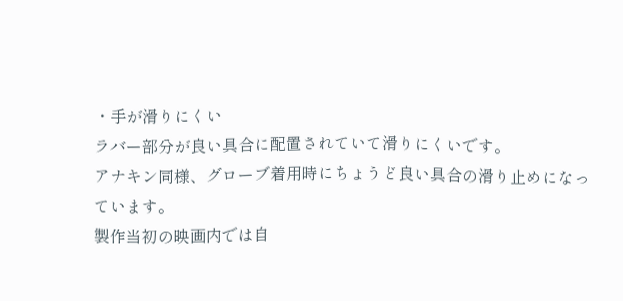・手が滑りにくい
ラバー部分が良い具合に配置されていて滑りにくいです。
アナキン同様、グローブ着用時にちょうど良い具合の滑り止めになっています。
製作当初の映画内では自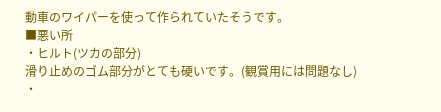動車のワイパーを使って作られていたそうです。
■悪い所
・ヒルト(ツカの部分)
滑り止めのゴム部分がとても硬いです。(観賞用には問題なし)
・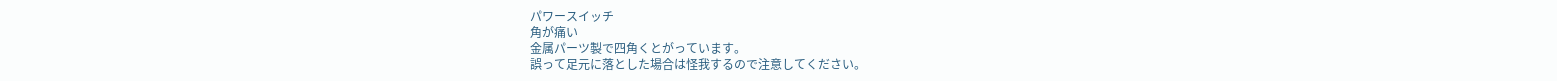パワースイッチ
角が痛い
金属パーツ製で四角くとがっています。
誤って足元に落とした場合は怪我するので注意してください。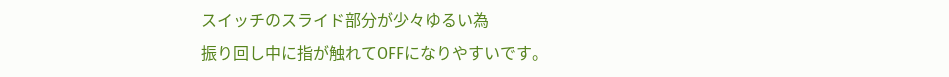スイッチのスライド部分が少々ゆるい為
振り回し中に指が触れてOFFになりやすいです。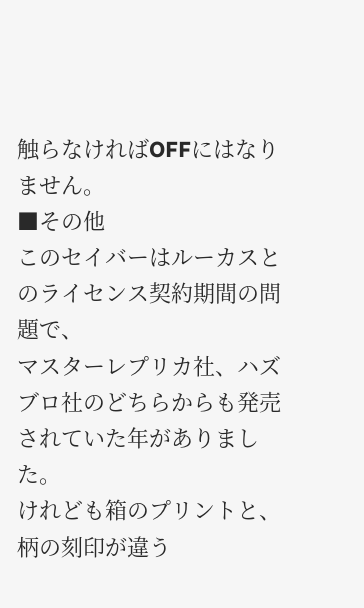触らなければOFFにはなりません。
■その他
このセイバーはルーカスとのライセンス契約期間の問題で、
マスターレプリカ社、ハズブロ社のどちらからも発売されていた年がありました。
けれども箱のプリントと、柄の刻印が違う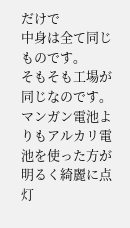だけで
中身は全て同じものです。
そもそも工場が同じなのです。
マンガン電池よりもアルカリ電池を使った方が明るく綺麗に点灯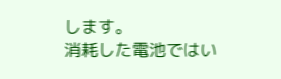します。
消耗した電池ではい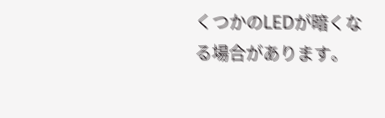くつかのLEDが暗くなる場合があります。